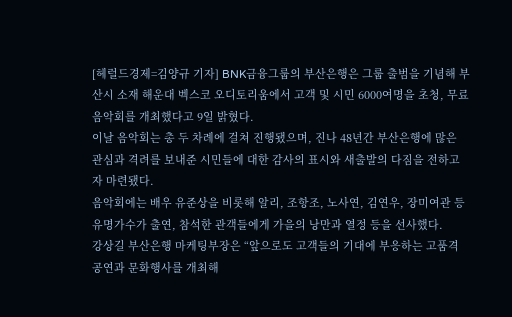[헤럴드경제=김양규 기자] BNK금융그룹의 부산은행은 그룹 출범을 기념해 부산시 소재 해운대 벡스코 오디토리움에서 고객 및 시민 6000여명을 초청, 무료 음악회를 개최했다고 9일 밝혔다.
이날 음악회는 총 두 차례에 걸쳐 진행됐으며, 진나 48년간 부산은행에 많은 관심과 격려를 보내준 시민들에 대한 감사의 표시와 새출발의 다짐을 전하고자 마련됐다.
음악회에는 배우 유준상을 비롯해 알리, 조항조, 노사연, 김연우, 장미여관 등 유명가수가 출연, 참석한 관객들에게 가을의 낭만과 열정 등을 선사했다.
강상길 부산은행 마케팅부장은 “앞으로도 고객들의 기대에 부응하는 고품격 공연과 문화행사를 개최해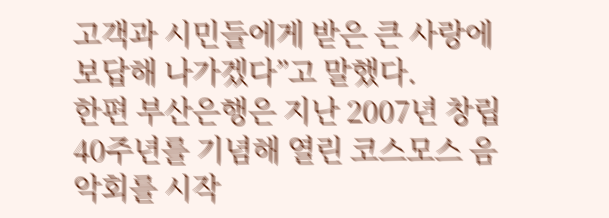고객과 시민들에게 받은 큰 사랑에 보답해 나가겠다”고 말했다.
한편 부산은행은 지난 2007년 창립 40주년를 기념해 열린 코스모스 음악회를 시작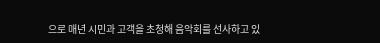으로 매년 시민과 고객을 초청해 음악회를 선사하고 있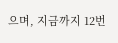으며, 지금까지 12번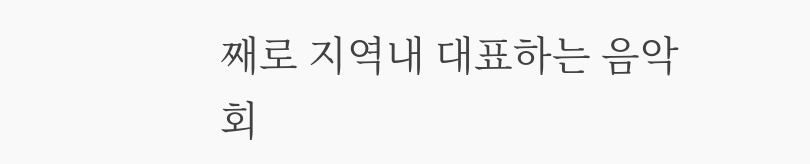째로 지역내 대표하는 음악회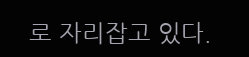로 자리잡고 있다.